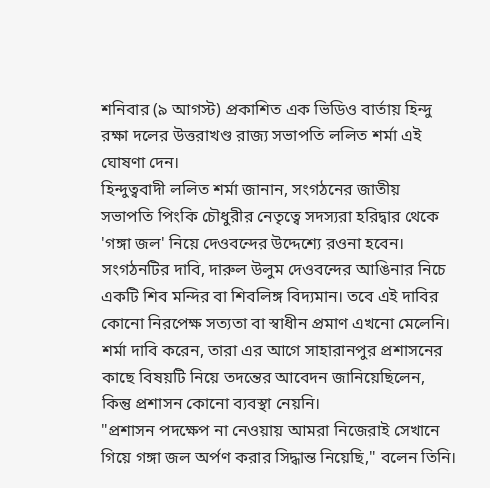শনিবার (৯ আগস্ট) প্রকাশিত এক ভিডিও বার্তায় হিন্দু রক্ষা দলের উত্তরাখণ্ড রাজ্য সভাপতি ললিত শর্মা এই ঘোষণা দেন।
হিন্দুত্ববাদী ললিত শর্মা জানান, সংগঠনের জাতীয় সভাপতি পিংকি চৌধুরীর নেতৃত্বে সদস্যরা হরিদ্বার থেকে 'গঙ্গা জল' নিয়ে দেওবন্দের উদ্দেশ্যে রওনা হবেন।
সংগঠনটির দাবি, দারুল উলুম দেওবন্দের আঙিনার নিচে একটি শিব মন্দির বা শিবলিঙ্গ বিদ্যমান। তবে এই দাবির কোনো নিরপেক্ষ সত্যতা বা স্বাধীন প্রমাণ এখনো মেলেনি।
শর্মা দাবি করেন, তারা এর আগে সাহারানপুর প্রশাসনের কাছে বিষয়টি নিয়ে তদন্তের আবেদন জানিয়েছিলেন, কিন্তু প্রশাসন কোনো ব্যবস্থা নেয়নি।
"প্রশাসন পদক্ষেপ না নেওয়ায় আমরা নিজেরাই সেখানে গিয়ে গঙ্গা জল অর্পণ করার সিদ্ধান্ত নিয়েছি," বলেন তিনি।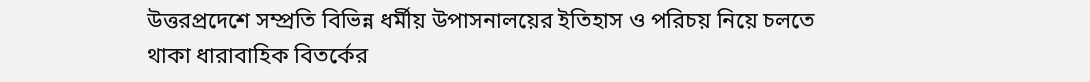উত্তরপ্রদেশে সম্প্রতি বিভিন্ন ধর্মীয় উপাসনালয়ের ইতিহাস ও পরিচয় নিয়ে চলতে থাকা ধারাবাহিক বিতর্কের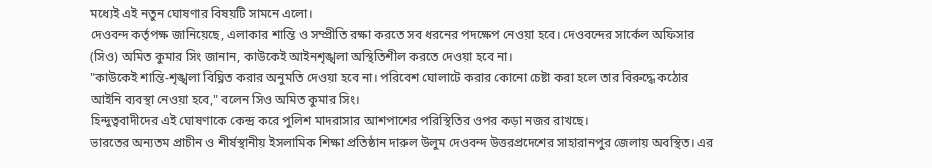মধ্যেই এই নতুন ঘোষণার বিষয়টি সামনে এলো।
দেওবন্দ কর্তৃপক্ষ জানিয়েছে, এলাকার শান্তি ও সম্প্রীতি রক্ষা করতে সব ধরনের পদক্ষেপ নেওয়া হবে। দেওবন্দের সার্কেল অফিসার (সিও) অমিত কুমার সিং জানান, কাউকেই আইনশৃঙ্খলা অস্থিতিশীল করতে দেওয়া হবে না।
"কাউকেই শান্তি-শৃঙ্খলা বিঘ্নিত করার অনুমতি দেওয়া হবে না। পরিবেশ ঘোলাটে করার কোনো চেষ্টা করা হলে তার বিরুদ্ধে কঠোর আইনি ব্যবস্থা নেওয়া হবে," বলেন সিও অমিত কুমার সিং।
হিন্দুত্ববাদীদের এই ঘোষণাকে কেন্দ্র করে পুলিশ মাদরাসার আশপাশের পরিস্থিতির ওপর কড়া নজর রাখছে।
ভারতের অন্যতম প্রাচীন ও শীর্ষস্থানীয় ইসলামিক শিক্ষা প্রতিষ্ঠান দারুল উলুম দেওবন্দ উত্তরপ্রদেশের সাহারানপুর জেলায় অবস্থিত। এর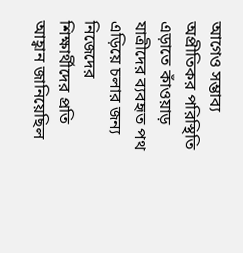আগেও সম্ভাব্য অপ্রীতিকর পরিস্থিতি এড়াতে কাঁওয়াড় যাত্রীদের ব্যবহৃত পথ এড়িয়ে চলার জন্য নিজেদের শিক্ষার্থীদের প্রতি আহ্বান জানিয়েছিল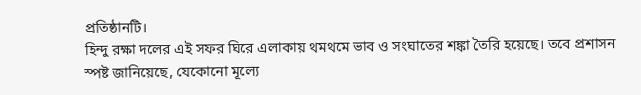প্রতিষ্ঠানটি।
হিন্দু রক্ষা দলের এই সফর ঘিরে এলাকায় থমথমে ভাব ও সংঘাতের শঙ্কা তৈরি হয়েছে। তবে প্রশাসন স্পষ্ট জানিয়েছে, যেকোনো মূল্যে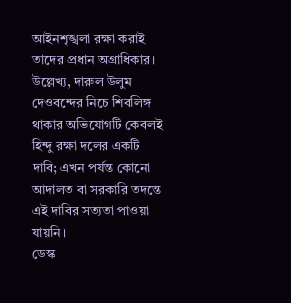আইনশৃঙ্খলা রক্ষা করাই তাদের প্রধান অগ্রাধিকার।
উল্লেখ্য, দারুল উলুম দেওবন্দের নিচে শিবলিঙ্গ থাকার অভিযোগটি কেবলই হিন্দু রক্ষা দলের একটি দাবি; এখন পর্যন্ত কোনো আদালত বা সরকারি তদন্তে এই দাবির সত্যতা পাওয়া যায়নি।
ডেস্ক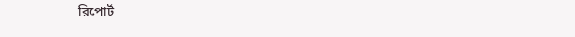রিপোর্ট